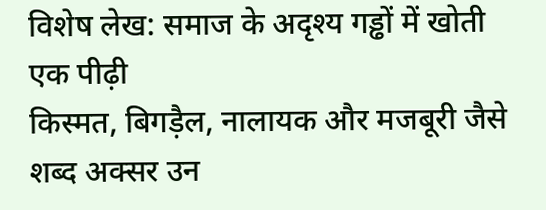विशेष लेख: समाज के अदृश्य गड्ढों में खोती एक पीढ़ी
किस्मत, बिगड़ैल, नालायक और मजबूरी जैसे शब्द अक्सर उन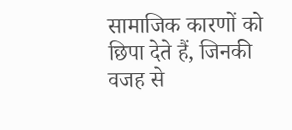सामाजिक कारणों को छिपा देते हैं, जिनकी वजह से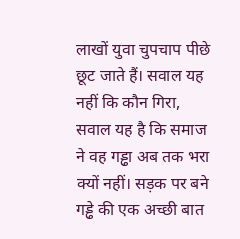लाखों युवा चुपचाप पीछे छूट जाते हैं। सवाल यह नहीं कि कौन गिरा, सवाल यह है कि समाज ने वह गड्ढा अब तक भरा क्यों नहीं। सड़क पर बने गड्ढे की एक अच्छी बात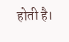होती है।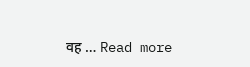वह … Read more